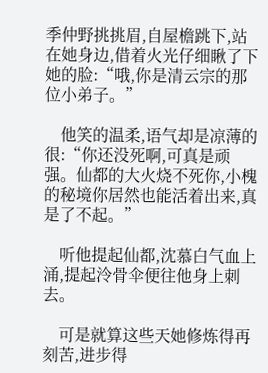季仲野挑挑眉,自屋檐跳下,站在她身边,借着火光仔细瞅了下她的脸:“哦,你是清云宗的那位小弟子。”

    他笑的温柔,语气却是凉薄的很:“你还没死啊,可真是顽强。仙都的大火烧不死你,小槐的秘境你居然也能活着出来,真是了不起。”

    听他提起仙都,沈慕白气血上涌,提起泠骨伞便往他身上刺去。

    可是就算这些天她修炼得再刻苦,进步得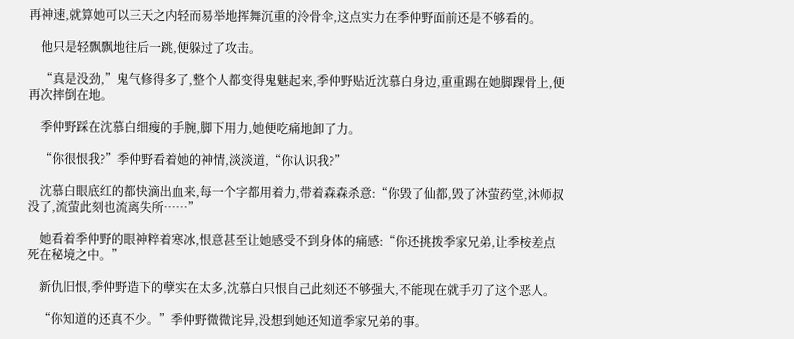再神速,就算她可以三天之内轻而易举地挥舞沉重的泠骨伞,这点实力在季仲野面前还是不够看的。

    他只是轻飘飘地往后一跳,便躲过了攻击。

    “真是没劲,”鬼气修得多了,整个人都变得鬼魅起来,季仲野贴近沈慕白身边,重重踢在她脚踝骨上,便再次摔倒在地。

    季仲野踩在沈慕白细瘦的手腕,脚下用力,她便吃痛地卸了力。

    “你很恨我?”季仲野看着她的神情,淡淡道,“你认识我?”

    沈慕白眼底红的都快滴出血来,每一个字都用着力,带着森森杀意:“你毁了仙都,毁了沐萤药堂,沐师叔没了,流萤此刻也流离失所……”

    她看着季仲野的眼神粹着寒冰,恨意甚至让她感受不到身体的痛感:“你还挑拨季家兄弟,让季桉差点死在秘境之中。”

    新仇旧恨,季仲野造下的孽实在太多,沈慕白只恨自己此刻还不够强大,不能现在就手刃了这个恶人。

    “你知道的还真不少。”季仲野微微诧异,没想到她还知道季家兄弟的事。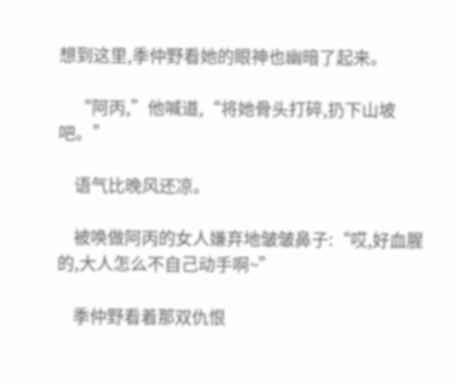想到这里,季仲野看她的眼神也幽暗了起来。

    “阿丙,”他喊道,“将她骨头打碎,扔下山坡吧。”

    语气比晚风还凉。

    被唤做阿丙的女人嫌弃地皱皱鼻子:“哎,好血腥的,大人怎么不自己动手啊~”

    季仲野看着那双仇恨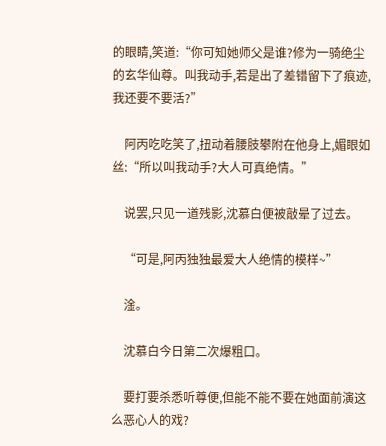的眼睛,笑道:“你可知她师父是谁?修为一骑绝尘的玄华仙尊。叫我动手,若是出了差错留下了痕迹,我还要不要活?”

    阿丙吃吃笑了,扭动着腰肢攀附在他身上,媚眼如丝:“所以叫我动手?大人可真绝情。”

    说罢,只见一道残影,沈慕白便被敲晕了过去。

    “可是,阿丙独独最爱大人绝情的模样~”

    淦。

    沈慕白今日第二次爆粗口。

    要打要杀悉听尊便,但能不能不要在她面前演这么恶心人的戏?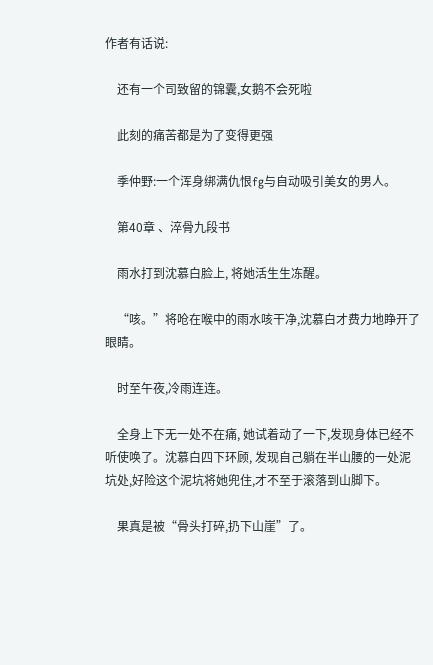作者有话说:

    还有一个司致留的锦囊,女鹅不会死啦

    此刻的痛苦都是为了变得更强

    季仲野:一个浑身绑满仇恨fg与自动吸引美女的男人。

    第40章 、淬骨九段书

    雨水打到沈慕白脸上, 将她活生生冻醒。

    “咳。”将呛在喉中的雨水咳干净,沈慕白才费力地睁开了眼睛。

    时至午夜,冷雨连连。

    全身上下无一处不在痛, 她试着动了一下,发现身体已经不听使唤了。沈慕白四下环顾, 发现自己躺在半山腰的一处泥坑处,好险这个泥坑将她兜住,才不至于滚落到山脚下。

    果真是被“骨头打碎,扔下山崖”了。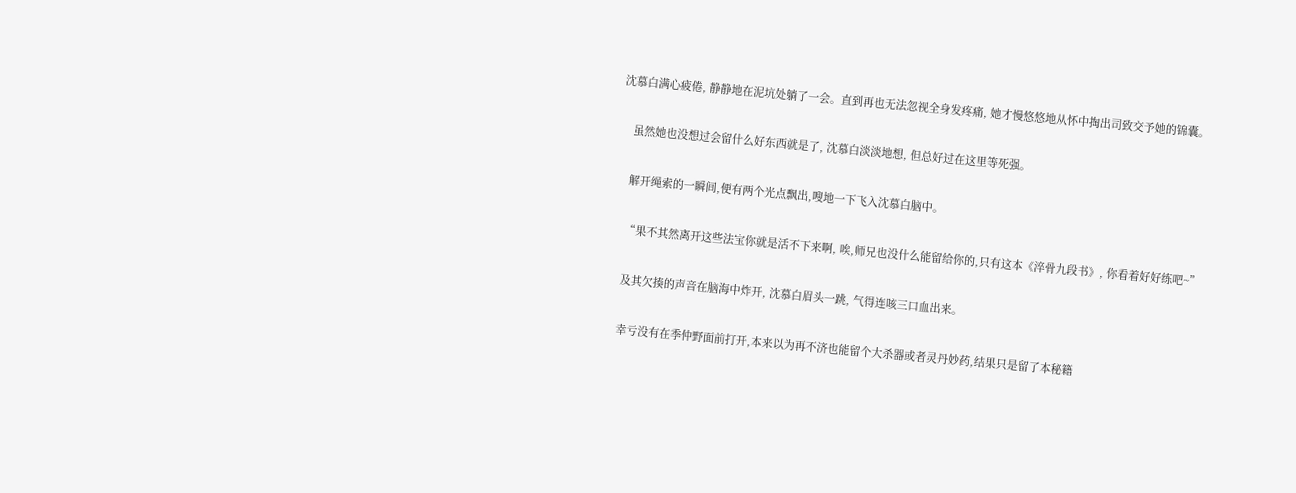沈慕白满心疲倦, 静静地在泥坑处躺了一会。直到再也无法忽视全身发疼痛, 她才慢悠悠地从怀中掏出司致交予她的锦囊。

    虽然她也没想过会留什么好东西就是了, 沈慕白淡淡地想, 但总好过在这里等死强。

    解开绳索的一瞬间,便有两个光点飘出,嗖地一下飞入沈慕白脑中。

    “果不其然离开这些法宝你就是活不下来啊, 唉,师兄也没什么能留给你的,只有这本《淬骨九段书》, 你看着好好练吧~”

    及其欠揍的声音在脑海中炸开, 沈慕白眉头一跳, 气得连咳三口血出来。

    幸亏没有在季仲野面前打开,本来以为再不济也能留个大杀器或者灵丹妙药,结果只是留了本秘籍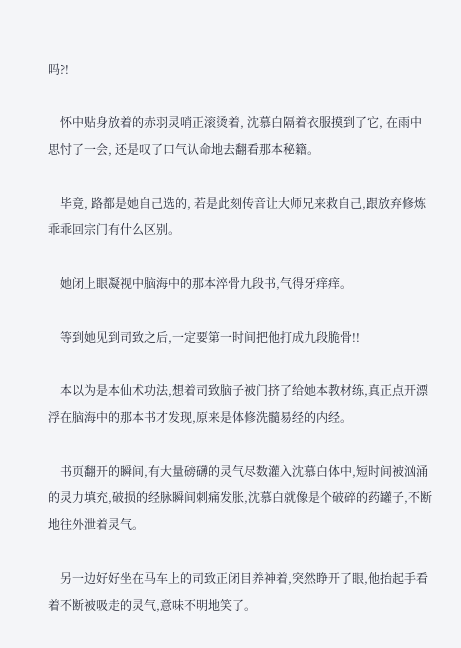吗?!

    怀中贴身放着的赤羽灵哨正滚烫着, 沈慕白隔着衣服摸到了它, 在雨中思忖了一会, 还是叹了口气认命地去翻看那本秘籍。

    毕竟, 路都是她自己选的, 若是此刻传音让大师兄来救自己,跟放弃修炼乖乖回宗门有什么区别。

    她闭上眼凝视中脑海中的那本淬骨九段书,气得牙痒痒。

    等到她见到司致之后,一定要第一时间把他打成九段脆骨!!

    本以为是本仙术功法,想着司致脑子被门挤了给她本教材练,真正点开漂浮在脑海中的那本书才发现,原来是体修洗髓易经的内经。

    书页翻开的瞬间,有大量磅礴的灵气尽数灌入沈慕白体中,短时间被汹涌的灵力填充,破损的经脉瞬间刺痛发胀,沈慕白就像是个破碎的药罐子,不断地往外泄着灵气。

    另一边好好坐在马车上的司致正闭目养神着,突然睁开了眼,他抬起手看着不断被吸走的灵气,意味不明地笑了。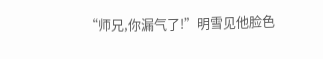“师兄,你漏气了!”明雪见他脸色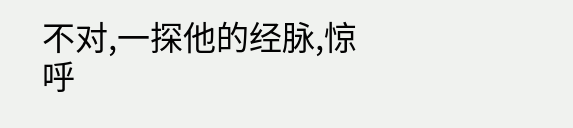不对,一探他的经脉,惊呼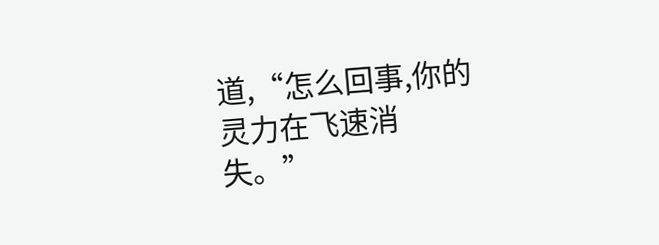道,“怎么回事,你的灵力在飞速消失。”